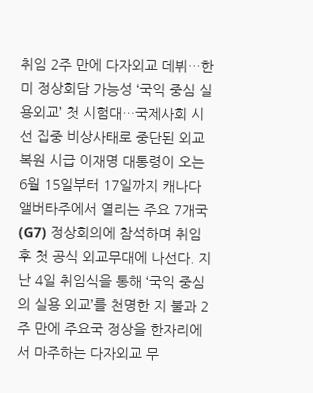취임 2주 만에 다자외교 데뷔…한미 정상회담 가능성 ‘국익 중심 실용외교’ 첫 시험대…국제사회 시선 집중 비상사태로 중단된 외교 복원 시급 이재명 대통령이 오는 6월 15일부터 17일까지 캐나다 앨버타주에서 열리는 주요 7개국(G7) 정상회의에 참석하며 취임 후 첫 공식 외교무대에 나선다. 지난 4일 취임식을 통해 ‘국익 중심의 실용 외교’를 천명한 지 불과 2주 만에 주요국 정상을 한자리에서 마주하는 다자외교 무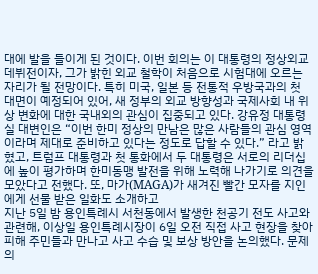대에 발을 들이게 된 것이다. 이번 회의는 이 대통령의 정상외교 데뷔전이자, 그가 밝힌 외교 철학이 처음으로 시험대에 오르는 자리가 될 전망이다. 특히 미국, 일본 등 전통적 우방국과의 첫 대면이 예정되어 있어, 새 정부의 외교 방향성과 국제사회 내 위상 변화에 대한 국내외의 관심이 집중되고 있다. 강유정 대통령실 대변인은 “이번 한미 정상의 만남은 많은 사람들의 관심 영역이라며 제대로 준비하고 있다는 정도로 답할 수 있다.” 라고 밝혔고, 트럼프 대통령과 첫 통화에서 두 대통령은 서로의 리더십에 높이 평가하며 한미동맹 발전을 위해 노력해 나가기로 의견을 모았다고 전했다. 또, 마가(MAGA)가 새겨진 빨간 모자를 지인에게 선물 받은 일화도 소개하고
지난 5일 밤 용인특례시 서천동에서 발생한 천공기 전도 사고와 관련해, 이상일 용인특례시장이 6일 오전 직접 사고 현장을 찾아 피해 주민들과 만나고 사고 수습 및 보상 방안을 논의했다. 문제의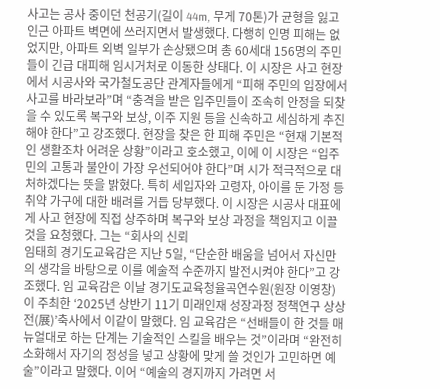사고는 공사 중이던 천공기(길이 44m, 무게 70톤)가 균형을 잃고 인근 아파트 벽면에 쓰러지면서 발생했다. 다행히 인명 피해는 없었지만, 아파트 외벽 일부가 손상됐으며 총 60세대 156명의 주민들이 긴급 대피해 임시거처로 이동한 상태다. 이 시장은 사고 현장에서 시공사와 국가철도공단 관계자들에게 “피해 주민의 입장에서 사고를 바라보라”며 “충격을 받은 입주민들이 조속히 안정을 되찾을 수 있도록 복구와 보상, 이주 지원 등을 신속하고 세심하게 추진해야 한다”고 강조했다. 현장을 찾은 한 피해 주민은 “현재 기본적인 생활조차 어려운 상황”이라고 호소했고, 이에 이 시장은 “입주민의 고통과 불안이 가장 우선되어야 한다”며 시가 적극적으로 대처하겠다는 뜻을 밝혔다. 특히 세입자와 고령자, 아이를 둔 가정 등 취약 가구에 대한 배려를 거듭 당부했다. 이 시장은 시공사 대표에게 사고 현장에 직접 상주하며 복구와 보상 과정을 책임지고 이끌 것을 요청했다. 그는 “회사의 신뢰
임태희 경기도교육감은 지난 5일, “단순한 배움을 넘어서 자신만의 생각을 바탕으로 이를 예술적 수준까지 발전시켜야 한다”고 강조했다. 임 교육감은 이날 경기도교육청율곡연수원(원장 이영창)이 주최한 ‘2025년 상반기 11기 미래인재 성장과정 정책연구 상상전(展)’축사에서 이같이 말했다. 임 교육감은 “선배들이 한 것들 매뉴얼대로 하는 단계는 기술적인 스킬을 배우는 것”이라며 “완전히 소화해서 자기의 정성을 넣고 상황에 맞게 쓸 것인가 고민하면 예술”이라고 말했다. 이어 “예술의 경지까지 가려면 서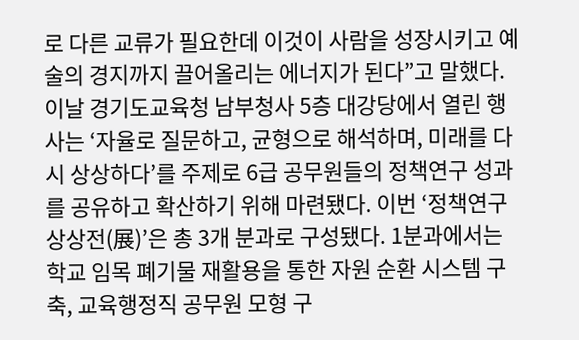로 다른 교류가 필요한데 이것이 사람을 성장시키고 예술의 경지까지 끌어올리는 에너지가 된다”고 말했다. 이날 경기도교육청 남부청사 5층 대강당에서 열린 행사는 ‘자율로 질문하고, 균형으로 해석하며, 미래를 다시 상상하다’를 주제로 6급 공무원들의 정책연구 성과를 공유하고 확산하기 위해 마련됐다. 이번 ‘정책연구 상상전(展)’은 총 3개 분과로 구성됐다. 1분과에서는 학교 임목 폐기물 재활용을 통한 자원 순환 시스템 구축, 교육행정직 공무원 모형 구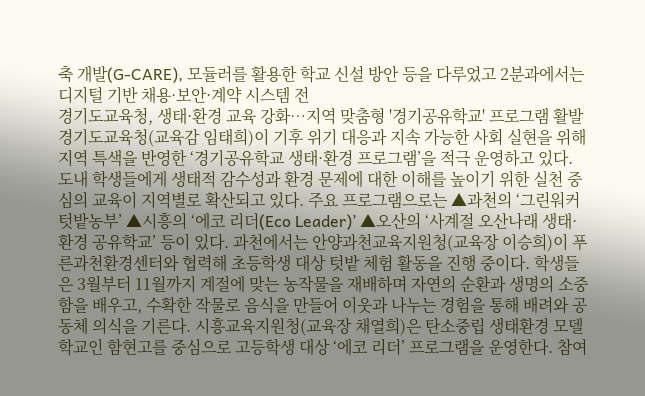축 개발(G-CARE), 모듈러를 활용한 학교 신설 방안 등을 다루었고 2분과에서는 디지털 기반 채용·보안·계약 시스템 전
경기도교육청, 생태·환경 교육 강화…지역 맞춤형 '경기공유학교' 프로그램 활발 경기도교육청(교육감 임태희)이 기후 위기 대응과 지속 가능한 사회 실현을 위해 지역 특색을 반영한 ‘경기공유학교 생태·환경 프로그램’을 적극 운영하고 있다. 도내 학생들에게 생태적 감수성과 환경 문제에 대한 이해를 높이기 위한 실천 중심의 교육이 지역별로 확산되고 있다. 주요 프로그램으로는 ▲과천의 ‘그린워커 텃밭농부’ ▲시흥의 ‘에코 리더(Eco Leader)’ ▲오산의 ‘사계절 오산나래 생태·환경 공유학교’ 등이 있다. 과천에서는 안양과천교육지원청(교육장 이승희)이 푸른과천환경센터와 협력해 초등학생 대상 텃밭 체험 활동을 진행 중이다. 학생들은 3월부터 11월까지 계절에 맞는 농작물을 재배하며 자연의 순환과 생명의 소중함을 배우고, 수확한 작물로 음식을 만들어 이웃과 나누는 경험을 통해 배려와 공동체 의식을 기른다. 시흥교육지원청(교육장 채열희)은 탄소중립 생태환경 모델학교인 함현고를 중심으로 고등학생 대상 ‘에코 리더’ 프로그램을 운영한다. 참여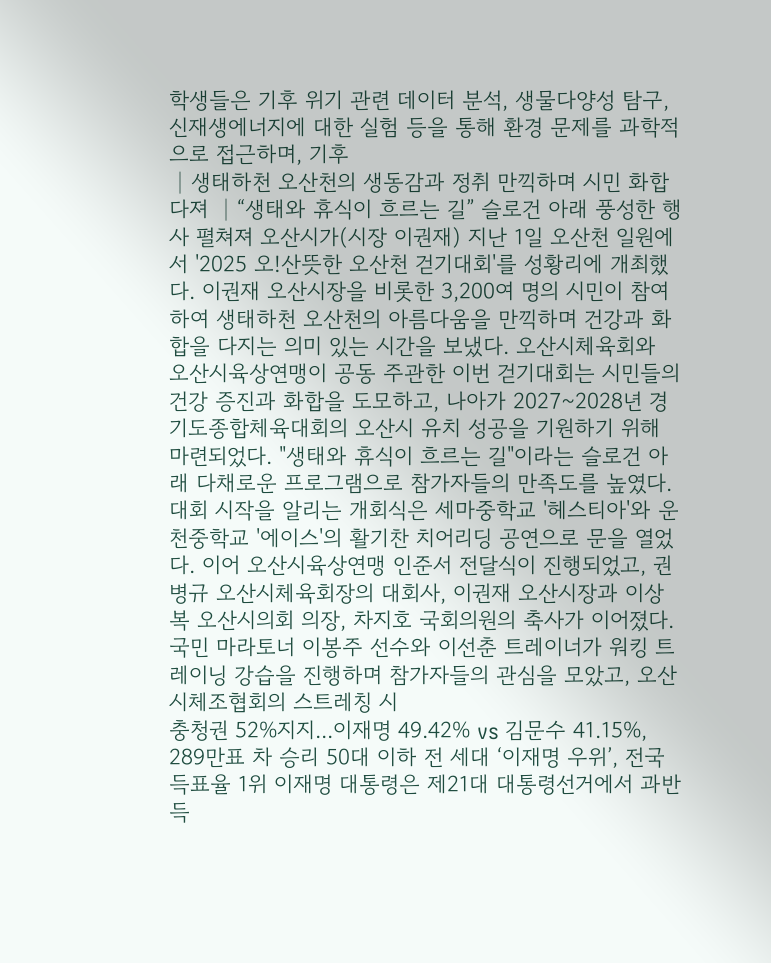학생들은 기후 위기 관련 데이터 분석, 생물다양성 탐구, 신재생에너지에 대한 실험 등을 통해 환경 문제를 과학적으로 접근하며, 기후
│생태하천 오산천의 생동감과 정취 만끽하며 시민 화합 다져 │“생태와 휴식이 흐르는 길” 슬로건 아래 풍성한 행사 펼쳐져 오산시가(시장 이권재) 지난 1일 오산천 일원에서 '2025 오!산뜻한 오산천 걷기대회'를 성황리에 개최했다. 이권재 오산시장을 비롯한 3,200여 명의 시민이 참여하여 생태하천 오산천의 아름다움을 만끽하며 건강과 화합을 다지는 의미 있는 시간을 보냈다. 오산시체육회와 오산시육상연맹이 공동 주관한 이번 걷기대회는 시민들의 건강 증진과 화합을 도모하고, 나아가 2027~2028년 경기도종합체육대회의 오산시 유치 성공을 기원하기 위해 마련되었다. "생태와 휴식이 흐르는 길"이라는 슬로건 아래 다채로운 프로그램으로 참가자들의 만족도를 높였다. 대회 시작을 알리는 개회식은 세마중학교 '헤스티아'와 운천중학교 '에이스'의 활기찬 치어리딩 공연으로 문을 열었다. 이어 오산시육상연맹 인준서 전달식이 진행되었고, 권병규 오산시체육회장의 대회사, 이권재 오산시장과 이상복 오산시의회 의장, 차지호 국회의원의 축사가 이어졌다. 국민 마라토너 이봉주 선수와 이선춘 트레이너가 워킹 트레이닝 강습을 진행하며 참가자들의 관심을 모았고, 오산시체조협회의 스트레칭 시
충청권 52%지지...이재명 49.42% vs 김문수 41.15%, 289만표 차 승리 50대 이하 전 세대 ‘이재명 우위’, 전국 득표율 1위 이재명 대통령은 제21대 대통령선거에서 과반 득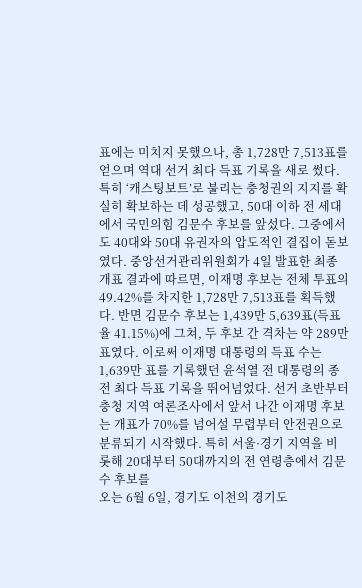표에는 미치지 못했으나, 총 1,728만 7,513표를 얻으며 역대 선거 최다 득표 기록을 새로 썼다. 특히 ‘캐스팅보트’로 불리는 충청권의 지지를 확실히 확보하는 데 성공했고, 50대 이하 전 세대에서 국민의힘 김문수 후보를 앞섰다. 그중에서도 40대와 50대 유권자의 압도적인 결집이 돋보였다. 중앙선거관리위원회가 4일 발표한 최종 개표 결과에 따르면, 이재명 후보는 전체 투표의 49.42%를 차지한 1,728만 7,513표를 획득했다. 반면 김문수 후보는 1,439만 5,639표(득표율 41.15%)에 그쳐, 두 후보 간 격차는 약 289만 표였다. 이로써 이재명 대통령의 득표 수는 1,639만 표를 기록했던 윤석열 전 대통령의 종전 최다 득표 기록을 뛰어넘었다. 선거 초반부터 충청 지역 여론조사에서 앞서 나간 이재명 후보는 개표가 70%를 넘어설 무렵부터 안전권으로 분류되기 시작했다. 특히 서울·경기 지역을 비롯해 20대부터 50대까지의 전 연령층에서 김문수 후보를
오는 6월 6일, 경기도 이천의 경기도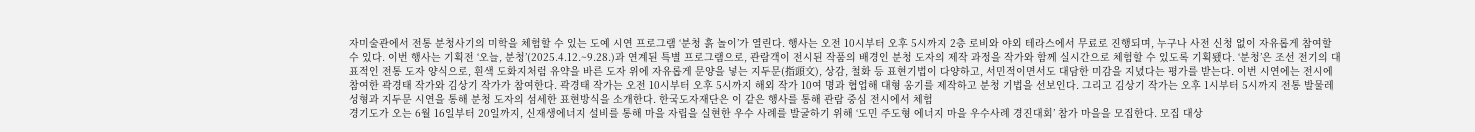자미술관에서 전통 분청사기의 미학을 체험할 수 있는 도예 시연 프로그램 ‘분청 흙 놀이’가 열린다. 행사는 오전 10시부터 오후 5시까지 2층 로비와 야외 테라스에서 무료로 진행되며, 누구나 사전 신청 없이 자유롭게 참여할 수 있다. 이번 행사는 기획전 ‘오늘, 분청’(2025.4.12.~9.28.)과 연계된 특별 프로그램으로, 관람객이 전시된 작품의 배경인 분청 도자의 제작 과정을 작가와 함께 실시간으로 체험할 수 있도록 기획됐다. ‘분청’은 조선 전기의 대표적인 전통 도자 양식으로, 흰색 도화지처럼 유약을 바른 도자 위에 자유롭게 문양을 넣는 지두문(指頭文), 상감, 철화 등 표현기법이 다양하고, 서민적이면서도 대담한 미감을 지녔다는 평가를 받는다. 이번 시연에는 전시에 참여한 곽경태 작가와 김상기 작가가 참여한다. 곽경태 작가는 오전 10시부터 오후 5시까지 해외 작가 10여 명과 협업해 대형 옹기를 제작하고 분청 기법을 선보인다. 그리고 김상기 작가는 오후 1시부터 5시까지 전통 발물레 성형과 지두문 시연을 통해 분청 도자의 섬세한 표현방식을 소개한다. 한국도자재단은 이 같은 행사를 통해 관람 중심 전시에서 체험
경기도가 오는 6월 16일부터 20일까지, 신재생에너지 설비를 통해 마을 자립을 실현한 우수 사례를 발굴하기 위해 ‘도민 주도형 에너지 마을 우수사례 경진대회’ 참가 마을을 모집한다. 모집 대상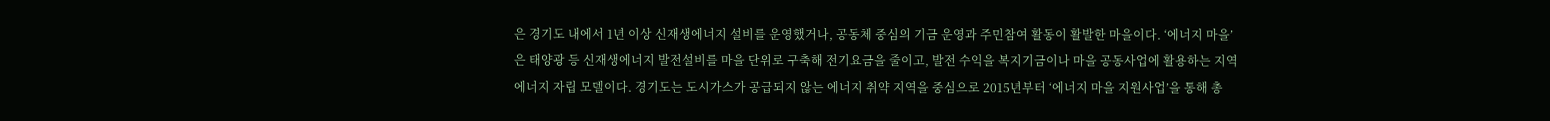은 경기도 내에서 1년 이상 신재생에너지 설비를 운영했거나, 공동체 중심의 기금 운영과 주민참여 활동이 활발한 마을이다. ‘에너지 마을’은 태양광 등 신재생에너지 발전설비를 마을 단위로 구축해 전기요금을 줄이고, 발전 수익을 복지기금이나 마을 공동사업에 활용하는 지역 에너지 자립 모델이다. 경기도는 도시가스가 공급되지 않는 에너지 취약 지역을 중심으로 2015년부터 ‘에너지 마을 지원사업’을 통해 총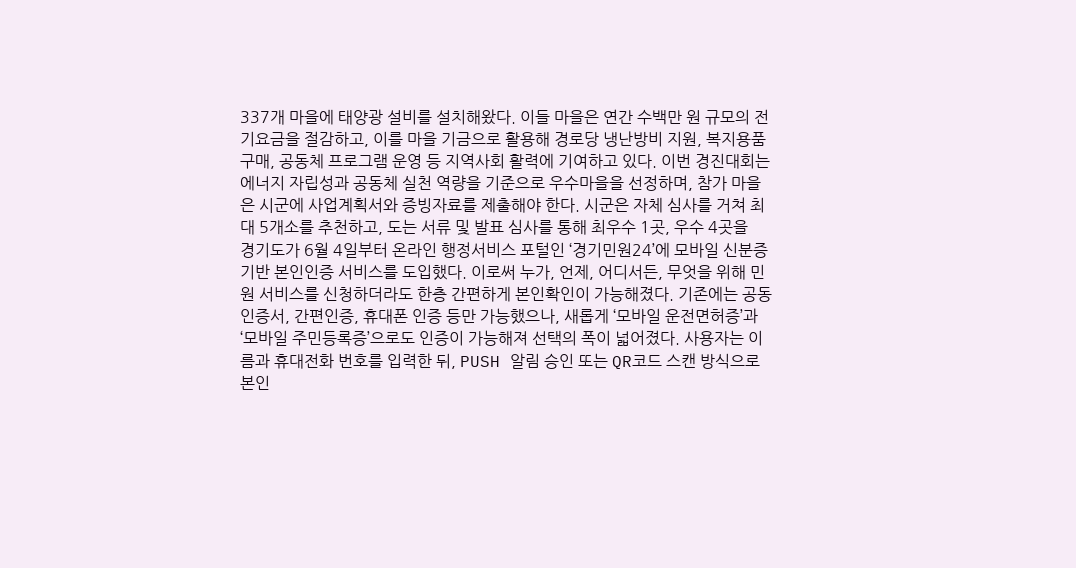337개 마을에 태양광 설비를 설치해왔다. 이들 마을은 연간 수백만 원 규모의 전기요금을 절감하고, 이를 마을 기금으로 활용해 경로당 냉난방비 지원, 복지용품 구매, 공동체 프로그램 운영 등 지역사회 활력에 기여하고 있다. 이번 경진대회는 에너지 자립성과 공동체 실천 역량을 기준으로 우수마을을 선정하며, 참가 마을은 시군에 사업계획서와 증빙자료를 제출해야 한다. 시군은 자체 심사를 거쳐 최대 5개소를 추천하고, 도는 서류 및 발표 심사를 통해 최우수 1곳, 우수 4곳을
경기도가 6월 4일부터 온라인 행정서비스 포털인 ‘경기민원24’에 모바일 신분증 기반 본인인증 서비스를 도입했다. 이로써 누가, 언제, 어디서든, 무엇을 위해 민원 서비스를 신청하더라도 한층 간편하게 본인확인이 가능해졌다. 기존에는 공동인증서, 간편인증, 휴대폰 인증 등만 가능했으나, 새롭게 ‘모바일 운전면허증’과 ‘모바일 주민등록증’으로도 인증이 가능해져 선택의 폭이 넓어졌다. 사용자는 이름과 휴대전화 번호를 입력한 뒤, PUSH 알림 승인 또는 QR코드 스캔 방식으로 본인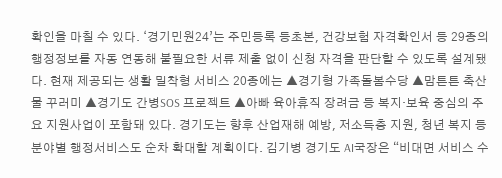확인을 마칠 수 있다. ‘경기민원24’는 주민등록 등초본, 건강보험 자격확인서 등 29종의 행정정보를 자동 연동해 불필요한 서류 제출 없이 신청 자격을 판단할 수 있도록 설계됐다. 현재 제공되는 생활 밀착형 서비스 20종에는 ▲경기형 가족돌봄수당 ▲맘튼튼 축산물 꾸러미 ▲경기도 간병SOS 프로젝트 ▲아빠 육아휴직 장려금 등 복지·보육 중심의 주요 지원사업이 포함돼 있다. 경기도는 향후 산업재해 예방, 저소득층 지원, 청년 복지 등 분야별 행정서비스도 순차 확대할 계획이다. 김기병 경기도 AI국장은 “비대면 서비스 수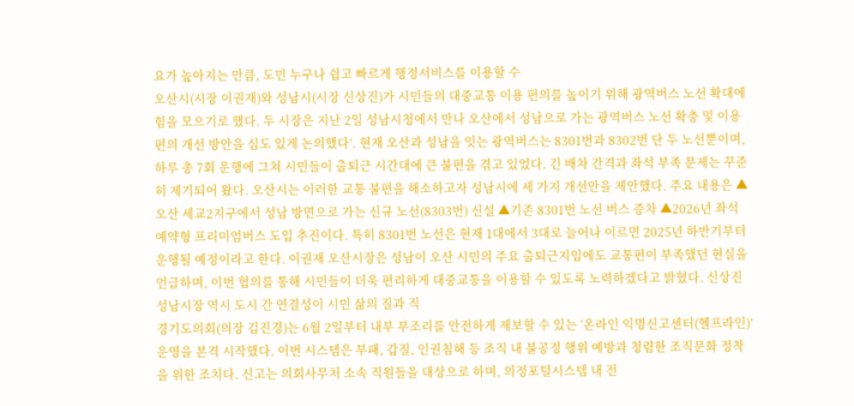요가 높아지는 만큼, 도민 누구나 쉽고 빠르게 행정서비스를 이용할 수
오산시(시장 이권재)와 성남시(시장 신상진)가 시민들의 대중교통 이용 편의를 높이기 위해 광역버스 노선 확대에 힘을 모으기로 했다. 두 시장은 지난 2일 성남시청에서 만나 오산에서 성남으로 가는 광역버스 노선 확충 및 이용 편의 개선 방안을 심도 있게 논의했다‘. 현재 오산과 성남을 잇는 광역버스는 8301번과 8302번 단 두 노선뿐이며, 하루 총 7회 운행에 그쳐 시민들이 출퇴근 시간대에 큰 불편을 겪고 있었다. 긴 배차 간격과 좌석 부족 문제는 꾸준히 제기되어 왔다. 오산시는 이러한 교통 불편을 해소하고자 성남시에 세 가지 개선안을 제안했다. 주요 내용은 ▲오산 세교2지구에서 성남 방면으로 가는 신규 노선(8303번) 신설 ▲기존 8301번 노선 버스 증차 ▲2026년 좌석 예약형 프리미엄버스 도입 추진이다. 특히 8301번 노선은 현재 1대에서 3대로 늘어나 이르면 2025년 하반기부터 운행될 예정이라고 한다. 이권재 오산시장은 성남이 오산 시민의 주요 출퇴근지임에도 교통편이 부족했던 현실을 언급하며, 이번 협의를 통해 시민들이 더욱 편리하게 대중교통을 이용할 수 있도록 노력하겠다고 밝혔다. 신상진 성남시장 역시 도시 간 연결성이 시민 삶의 질과 직
경기도의회(의장 김진경)는 6월 2일부터 내부 부조리를 안전하게 제보할 수 있는 ‘온라인 익명신고센터(헬프라인)’ 운영을 본격 시작했다. 이번 시스템은 부패, 갑질, 인권침해 등 조직 내 불공정 행위 예방과 청렴한 조직문화 정착을 위한 조치다. 신고는 의회사무처 소속 직원들을 대상으로 하며, 의정포털시스템 내 전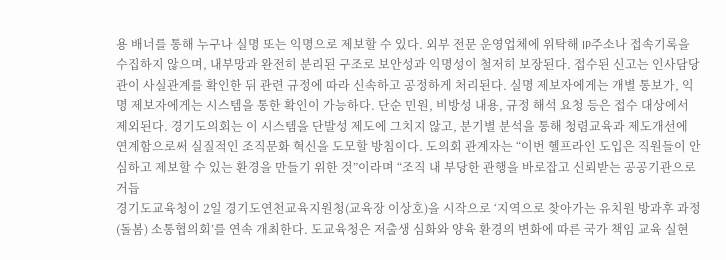용 배너를 통해 누구나 실명 또는 익명으로 제보할 수 있다. 외부 전문 운영업체에 위탁해 IP주소나 접속기록을 수집하지 않으며, 내부망과 완전히 분리된 구조로 보안성과 익명성이 철저히 보장된다. 접수된 신고는 인사담당관이 사실관계를 확인한 뒤 관련 규정에 따라 신속하고 공정하게 처리된다. 실명 제보자에게는 개별 통보가, 익명 제보자에게는 시스템을 통한 확인이 가능하다. 단순 민원, 비방성 내용, 규정 해석 요청 등은 접수 대상에서 제외된다. 경기도의회는 이 시스템을 단발성 제도에 그치지 않고, 분기별 분석을 통해 청렴교육과 제도개선에 연계함으로써 실질적인 조직문화 혁신을 도모할 방침이다. 도의회 관계자는 “이번 헬프라인 도입은 직원들이 안심하고 제보할 수 있는 환경을 만들기 위한 것”이라며 “조직 내 부당한 관행을 바로잡고 신뢰받는 공공기관으로 거듭
경기도교육청이 2일 경기도연천교육지원청(교육장 이상호)을 시작으로 ‘지역으로 찾아가는 유치원 방과후 과정(돌봄) 소통협의회’를 연속 개최한다. 도교육청은 저출생 심화와 양육 환경의 변화에 따른 국가 책임 교육 실현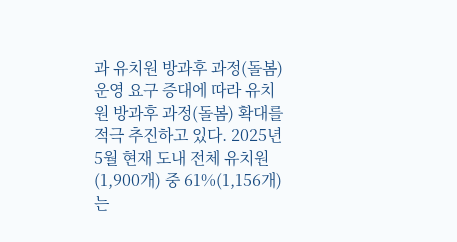과 유치원 방과후 과정(돌봄) 운영 요구 증대에 따라 유치원 방과후 과정(돌봄) 확대를 적극 추진하고 있다. 2025년 5월 현재 도내 전체 유치원(1,900개) 중 61%(1,156개)는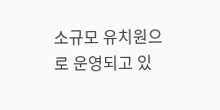소규모 유치원으로 운영되고 있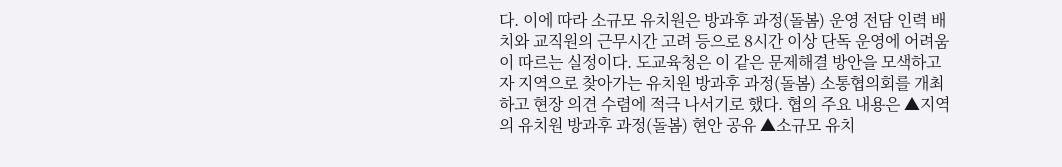다. 이에 따라 소규모 유치원은 방과후 과정(돌봄) 운영 전담 인력 배치와 교직원의 근무시간 고려 등으로 8시간 이상 단독 운영에 어려움이 따르는 실정이다. 도교육청은 이 같은 문제해결 방안을 모색하고자 지역으로 찾아가는 유치원 방과후 과정(돌봄) 소통협의회를 개최하고 현장 의견 수렴에 적극 나서기로 했다. 협의 주요 내용은 ▲지역의 유치원 방과후 과정(돌봄) 현안 공유 ▲소규모 유치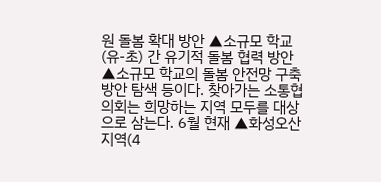원 돌봄 확대 방안 ▲소규모 학교(유-초) 간 유기적 돌봄 협력 방안 ▲소규모 학교의 돌봄 안전망 구축 방안 탐색 등이다. 찾아가는 소통협의회는 희망하는 지역 모두를 대상으로 삼는다. 6월 현재 ▲화성오산지역(4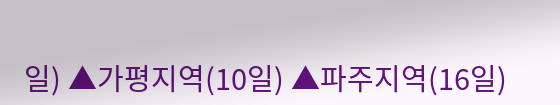일) ▲가평지역(10일) ▲파주지역(16일)